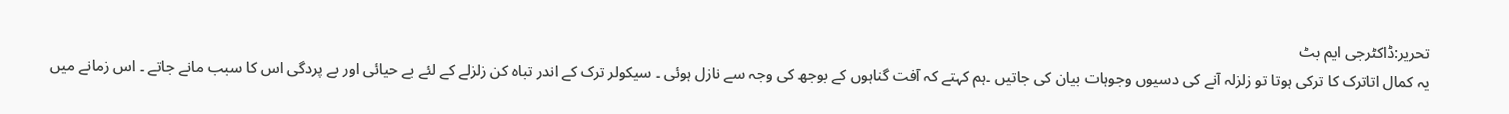تحریر:ڈاکٹرجی ایم بٹ
یہ کمال اتاترک کا ترکی ہوتا تو زلزلہ آنے کی دسیوں وجوہات بیان کی جاتیں ۔ہم کہتے کہ آفت گناہوں کے بوجھ کی وجہ سے نازل ہوئی ۔ سیکولر ترک کے اندر تباہ کن زلزلے کے لئے بے حیائی اور بے پردگی اس کا سبب مانے جاتے ۔ اس زمانے میں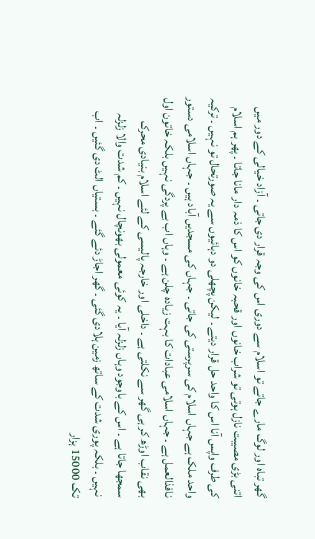گھر تباہ اور لوگ مارے جاتے تو اسلام سے دوری اس کی وجہ قرار دی جاتی ۔ آزاد خیالی کے دور میں اتنی بڑی مصیبت نازل ہوتی تو شراب خانوں اور قحبہ خانوں کو اس کا ذمہ دار مانا جاتا ۔ پھر ہم اسلام کی طرف واپس آنا اس کا واحد حل قرار دیتے ۔ لیکن پچھلی دو دہائیوں سے یہ صورتحال تو نہیں ۔ ترکیہ واحد ملک ہے جہاں اسلام کی سرپرستی کی جاتی ۔ جہاں کی مسجدیں آباد ہیں ۔ جہاں اسلامی دستور نافذالعمل ہے ۔ جہاں اسلامی عبادات کا بہت زیادہ چلن ہے ۔ وہاں اب بے پردگی نہیں بلکہ خاتون اول بھی نقاب اوڑھ کر ہی گھر سے نکلتی ہے ۔ داخلی اور خارجہ پالیسی کے لئے اسلام بنیادی محرک سمجھا جاتا ہے ۔ اس کے باوجود وہاں زلزلہ آیا ۔ یہ کوئی معمولی بھونچال نہیں ۔ کم شدت والا زلزلہ نہیں ۔ بلکہ پوری شدت کے ساتھ زمین ہلادی گئی ۔ گھر اجاڑ دئے گئے ۔ بستیاں الٹ دی گئیں ۔ اب تک 15000 ہزار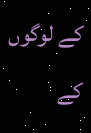کے لوگوں کے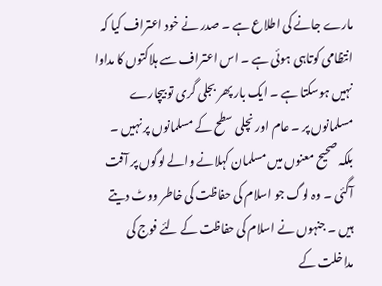مارے جانے کی اطلاع ہے ۔ صدر نے خود اعتراف کیا کہ انتظامی کوتاہی ہوئی ہے ۔ اس اعتراف سے ہلاکتوں کا مداوا نہیں ہوسکتا ہے ۔ ایک بار پھر بجلی گری تو بیچارے مسلمانوں پر ۔ عام اور نچلی سطح کے مسلمانوں پر نہیں ۔ بلکہ صحیح معنوں میں مسلمان کہلانے والے لوگوں پر آفت آگئی ۔ وہ لوگ جو اسلام کی حفاظت کی خاطر ووٹ دیتے ہیں ۔ جنہوں نے اسلام کی حفاظت کے لئے فوج کی مداخلت کے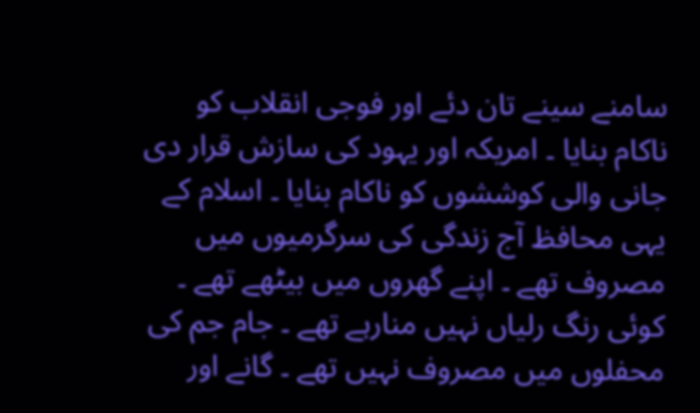سامنے سینے تان دئے اور فوجی انقلاب کو ناکام بنایا ۔ امریکہ اور یہود کی سازش قرار دی جانی والی کوششوں کو ناکام بنایا ۔ اسلام کے یہی محافظ آج زندگی کی سرگرمیوں میں مصروف تھے ۔ اپنے گھروں میں بیٹھے تھے ۔ کوئی رنگ رلیاں نہیں منارہے تھے ۔ جام جم کی محفلوں میں مصروف نہیں تھے ۔ گانے اور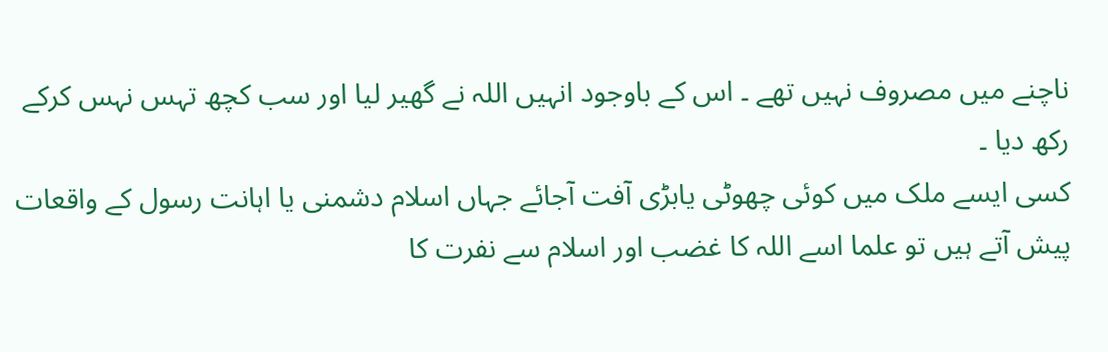ناچنے میں مصروف نہیں تھے ۔ اس کے باوجود انہیں اللہ نے گھیر لیا اور سب کچھ تہس نہس کرکے رکھ دیا ۔
کسی ایسے ملک میں کوئی چھوٹی یابڑی آفت آجائے جہاں اسلام دشمنی یا اہانت رسول کے واقعات پیش آتے ہیں تو علما اسے اللہ کا غضب اور اسلام سے نفرت کا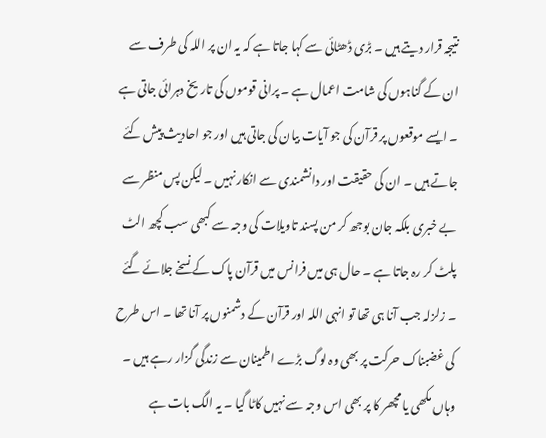نتیجہ قرار دیتے ہیں ۔ بڑی ڈھٹائی سے کہا جاتا ہے کہ یہ ان پر اللہ کی طرف سے ان کے گناہوں کی شامت اعمال ہے ۔ پرانی قوموں کی تاریخ دہرائی جاتی ہے ۔ ایسے موقعوں پر قرآن کی جو آیات بیان کی جاتی ہیں اور جو احادیث پیش کئے جاتے ہیں ۔ ان کی حقیقت اور دانشمندی سے انکار نہیں ۔ لیکن پس منظر سے بے خبری بلکہ جان بوجھ کر من پسند تاویلات کی وجہ سے کبھی سب کچھ الٹ پلٹ کر رہ جاتا ہے ۔ حال ہی میں فرانس میں قرآن پاک کے نسخے جلائے گئے ۔ زلزلہ جب آنا ہی تھا تو انہی اللہ اور قرآن کے دشمنوں پر آنا تھا ۔ اس طرح کی غضبناک حرکت پر بھی وہ لوگ بڑے اطمینان سے زندگی گزار رہے ہیں ۔ وہاں مکھی یا مچھر کا پر بھی اس وجہ سے نہیں کاٹا گیا ۔ یہ الگ بات ہے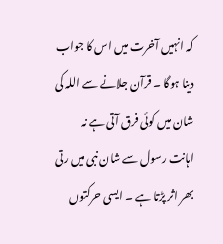کہ انہیں آخرت میں اس کا جواب دینا ہوگا ۔ قرآن جلانے سے اللہ کی شان میں کوئی فرق آتی ہے نہ اہانت رسول سے شان نبی میں رتی بھر اثر پڑتا ہے ۔ ایسی حرکتوں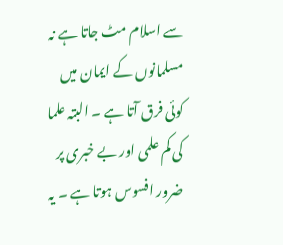سے اسلام مٹ جاتا ہے نہ مسلمانوں کے ایمان میں کوئی فرق آتا ہے ۔ البتہ علما کی کم علمی اور بے خبری پر ضرور افسوس ہوتا ہے ۔ یہ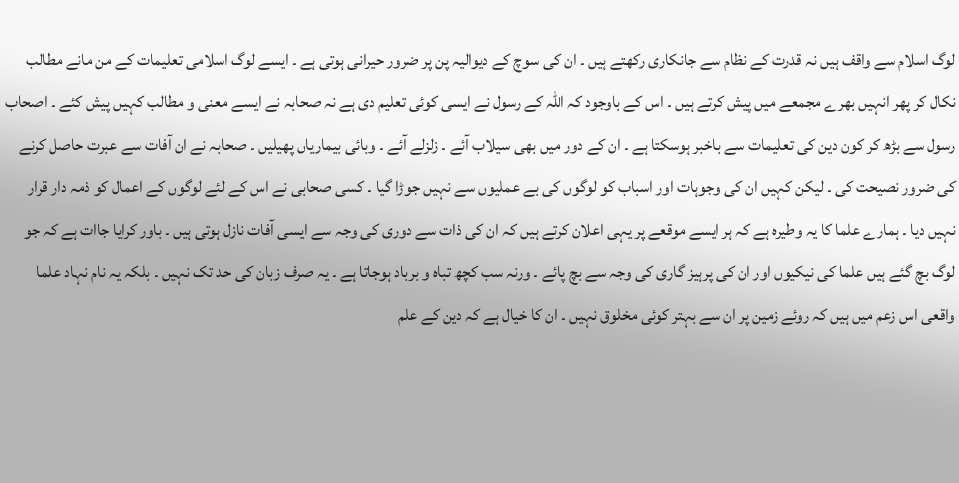لوگ اسلام سے واقف ہیں نہ قدرت کے نظام سے جانکاری رکھتے ہیں ۔ ان کی سوچ کے دیوالیہ پن پر ضرور حیرانی ہوتی ہے ۔ ایسے لوگ اسلامی تعلیمات کے من مانے مطالب نکال کر پھر انہیں بھرے مجمعے میں پیش کرتے ہیں ۔ اس کے باوجود کہ اللہ کے رسول نے ایسی کوئی تعلیم دی ہے نہ صحابہ نے ایسے معنی و مطالب کہیں پیش کئے ۔ اصحاب رسول سے بڑھ کر کون دین کی تعلیمات سے باخبر ہوسکتا ہے ۔ ان کے دور میں بھی سیلاب آئے ۔ زلزلے آئے ۔ وبائی بیماریاں پھیلیں ۔ صحابہ نے ان آفات سے عبرت حاصل کرنے کی ضرور نصیحت کی ۔ لیکن کہیں ان کی وجوہات اور اسباب کو لوگوں کی بے عملیوں سے نہیں جوڑا گیا ۔ کسی صحابی نے اس کے لئے لوگوں کے اعمال کو ذمہ دار قرار نہیں دیا ۔ ہمارے علما کا یہ وطیرہ ہے کہ ہر ایسے موقعے پر یہی اعلان کرتے ہیں کہ ان کی ذات سے دوری کی وجہ سے ایسی آفات نازل ہوتی ہیں ۔ باور کرایا جاات ہے کہ جو لوگ بچ گئے ہیں علما کی نیکیوں اور ان کی پرہیز گاری کی وجہ سے بچ پائے ۔ ورنہ سب کچھ تباہ و برباد ہوجاتا ہے ۔ یہ صرف زبان کی حد تک نہیں ۔ بلکہ یہ نام نہاد علما واقعی اس زعم میں ہیں کہ روئے زمین پر ان سے بہتر کوئی مخلوق نہیں ۔ ان کا خیال ہے کہ دین کے علم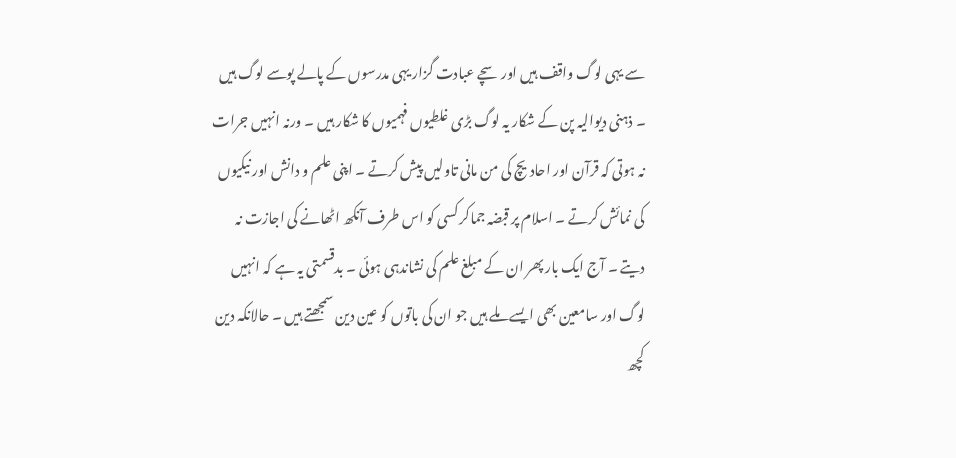سے یہی لوگ واقف ہیں اور سچے عبادت گزار یہی مدرسوں کے پالے پوسے لوگ ہیں ۔ ذہنی دیوالیہ پن کے شکار یہ لوگ بڑی غلطیوں فہمیوں کا شکار ہیں ۔ ورنہ انہیں جرات نہ ہوتی کہ قرآن اور احادیچ کی من مانی تاولیں پیش کرتے ۔ اپنی علم و دانش اور نیکیوں کی نمائش کرتے ۔ اسلام پر قبضہ جماکر کسی کو اس طرف آنکھ اٹھانے کی اجازت نہ دیتے ۔ آج ایک بار پھر ان کے مبلغ علم کی نشاندہی ہوئی ۔ بدقسمتی یہ ہے کہ انہیں لوگ اور سامعین بھی ایسے ملے ہیں جو ان کی باتوں کو عین دین سمجھتے ہیں ۔ حالانکہ دین کچھ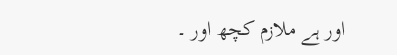اور ہے ملازم کچھ اور ۔